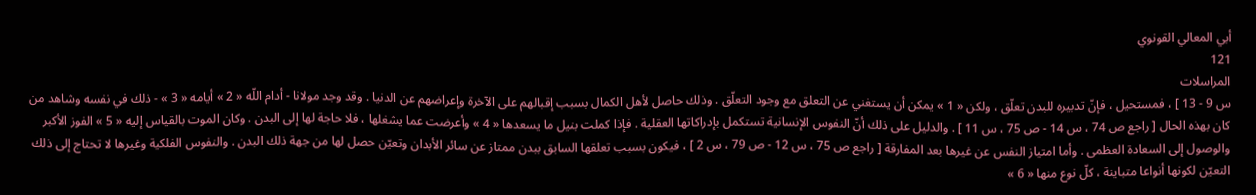أبي المعالي القونوي
121
المراسلات
س 9 - 13 ] ، فمستحيل ، فإنّ تدبيره للبدن تعلّق ، ولكن « 1 » يمكن أن يستغني عن التعلق مع وجود التعلّق . وذلك حاصل لأهل الكمال بسبب إقبالهم على الآخرة وإعراضهم عن الدنيا . وقد وجد مولانا - أدام اللّه « 2 » أيامه « 3 » - ذلك في نفسه وشاهد من كان بهذه الحال [ راجع ص 74 ، س 14 - ص 75 ، س 11 ] . والدليل على ذلك أنّ النفوس الإنسانية تستكمل بإدراكاتها العقلية . فإذا كملت بنيل ما يسعدها « 4 » وأعرضت عما يشغلها ، فلا حاجة لها إلى البدن . وكان الموت بالقياس إليه « 5 » الفوز الأكبر والوصول إلى السعادة العظمى . وأما امتياز النفس عن غيرها بعد المفارقة [ راجع ص 75 ، س 12 - ص 79 ، س 2 ] ، فيكون بسبب تعلقها السابق ببدن ممتاز عن سائر الأبدان وتعيّن حصل لها من جهة ذلك البدن . والنفوس الفلكية وغيرها لا تحتاج إلى ذلك التعيّن لكونها أنواعا متباينة ، كلّ نوع منها « 6 »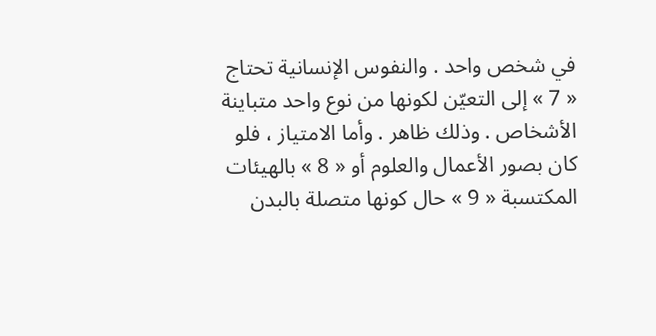في شخص واحد . والنفوس الإنسانية تحتاج « 7 » إلى التعيّن لكونها من نوع واحد متباينة الأشخاص . وذلك ظاهر . وأما الامتياز ، فلو كان بصور الأعمال والعلوم أو « 8 » بالهيئات المكتسبة « 9 » حال كونها متصلة بالبدن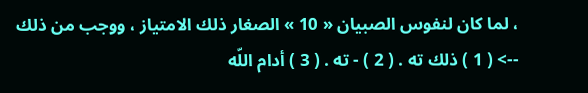، لما كان لنفوس الصبيان « 10 » الصغار ذلك الامتياز ، ووجب من ذلك
--> ( 1 ) ذلك ته . ( 2 ) - ته . ( 3 ) أدام اللّه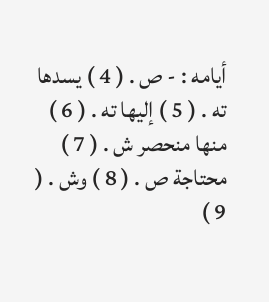أيامه : - ص . ( 4 ) يسدها ته . ( 5 ) إليها ته . ( 6 ) منها منحصر ش . ( 7 ) محتاجة ص . ( 8 ) وش . ( 9 )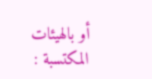أو بالهيئات المكتسبة :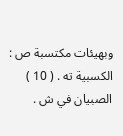وبهيئات مكتسبة ص : الكسبية ته . ( 10 ) الصبيان في ش .